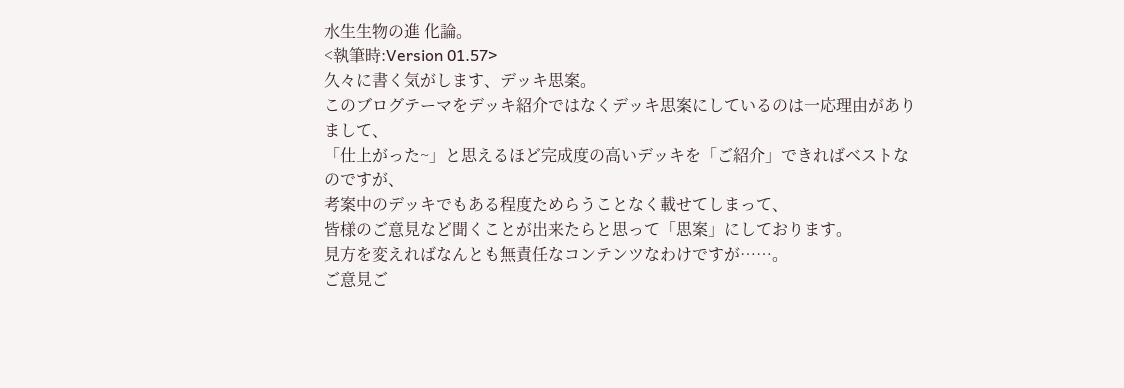水生生物の進 化論。
<執筆時:Version 01.57>
久々に書く気がします、デッキ思案。
このブログテーマをデッキ紹介ではなくデッキ思案にしているのは一応理由がありまして、
「仕上がった~」と思えるほど完成度の高いデッキを「ご紹介」できればベストなのですが、
考案中のデッキでもある程度ためらうことなく載せてしまって、
皆様のご意見など聞くことが出来たらと思って「思案」にしております。
見方を変えればなんとも無責任なコンテンツなわけですが……。
ご意見ご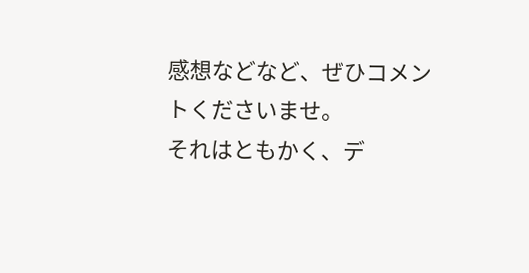感想などなど、ぜひコメントくださいませ。
それはともかく、デ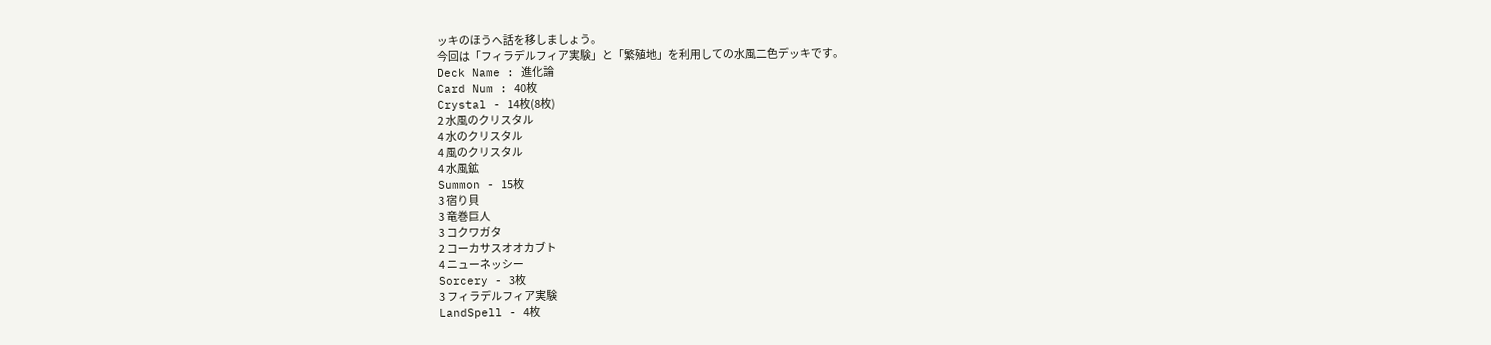ッキのほうへ話を移しましょう。
今回は「フィラデルフィア実験」と「繁殖地」を利用しての水風二色デッキです。
Deck Name : 進化論
Card Num : 40枚
Crystal - 14枚(8枚)
2 水風のクリスタル
4 水のクリスタル
4 風のクリスタル
4 水風鉱
Summon - 15枚
3 宿り貝
3 竜巻巨人
3 コクワガタ
2 コーカサスオオカブト
4 ニューネッシー
Sorcery - 3枚
3 フィラデルフィア実験
LandSpell - 4枚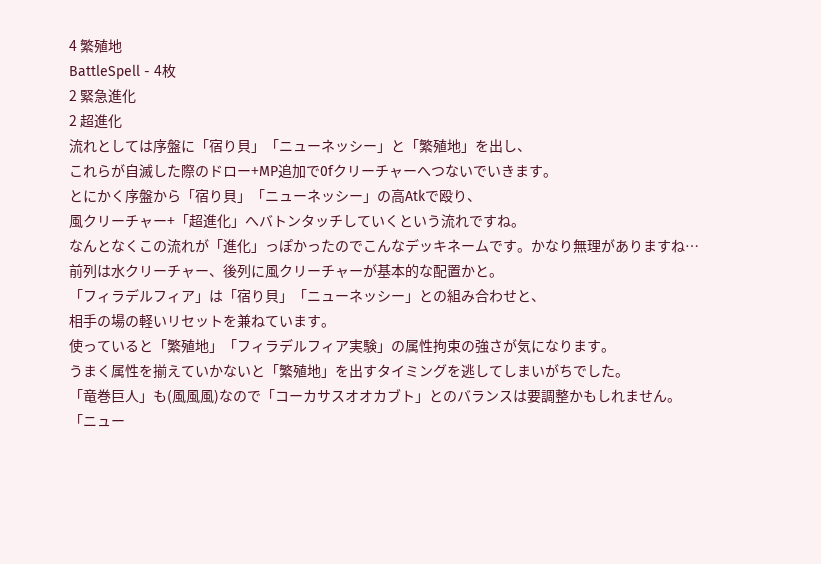4 繁殖地
BattleSpell - 4枚
2 緊急進化
2 超進化
流れとしては序盤に「宿り貝」「ニューネッシー」と「繁殖地」を出し、
これらが自滅した際のドロー+MP追加で0fクリーチャーへつないでいきます。
とにかく序盤から「宿り貝」「ニューネッシー」の高Atkで殴り、
風クリーチャー+「超進化」へバトンタッチしていくという流れですね。
なんとなくこの流れが「進化」っぽかったのでこんなデッキネームです。かなり無理がありますね…
前列は水クリーチャー、後列に風クリーチャーが基本的な配置かと。
「フィラデルフィア」は「宿り貝」「ニューネッシー」との組み合わせと、
相手の場の軽いリセットを兼ねています。
使っていると「繁殖地」「フィラデルフィア実験」の属性拘束の強さが気になります。
うまく属性を揃えていかないと「繁殖地」を出すタイミングを逃してしまいがちでした。
「竜巻巨人」も(風風風)なので「コーカサスオオカブト」とのバランスは要調整かもしれません。
「ニュー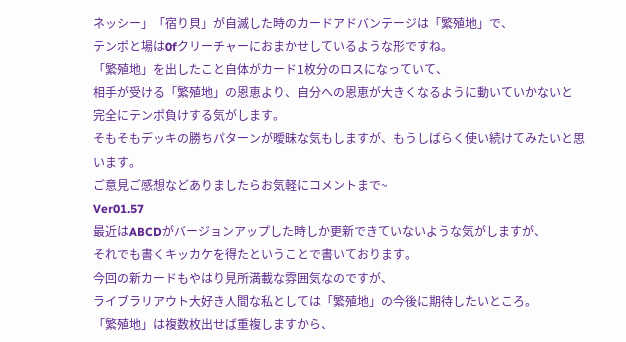ネッシー」「宿り貝」が自滅した時のカードアドバンテージは「繁殖地」で、
テンポと場は0fクリーチャーにおまかせしているような形ですね。
「繁殖地」を出したこと自体がカード1枚分のロスになっていて、
相手が受ける「繁殖地」の恩恵より、自分への恩恵が大きくなるように動いていかないと
完全にテンポ負けする気がします。
そもそもデッキの勝ちパターンが曖昧な気もしますが、もうしばらく使い続けてみたいと思います。
ご意見ご感想などありましたらお気軽にコメントまで~
Ver01.57
最近はABCDがバージョンアップした時しか更新できていないような気がしますが、
それでも書くキッカケを得たということで書いております。
今回の新カードもやはり見所満載な雰囲気なのですが、
ライブラリアウト大好き人間な私としては「繁殖地」の今後に期待したいところ。
「繁殖地」は複数枚出せば重複しますから、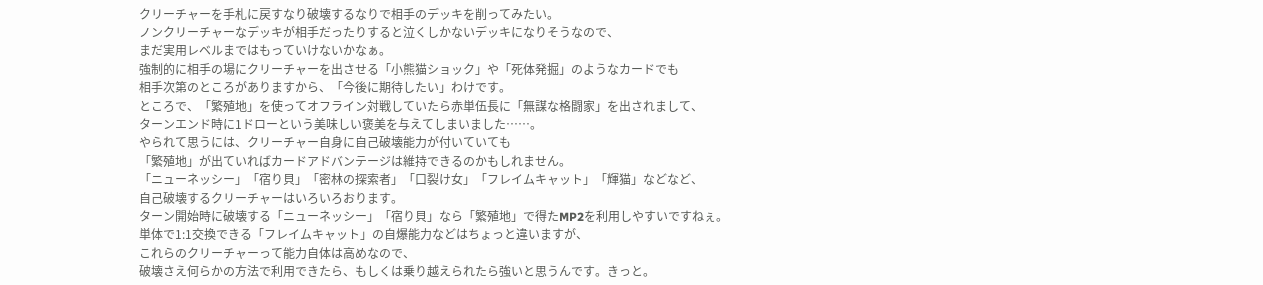クリーチャーを手札に戻すなり破壊するなりで相手のデッキを削ってみたい。
ノンクリーチャーなデッキが相手だったりすると泣くしかないデッキになりそうなので、
まだ実用レベルまではもっていけないかなぁ。
強制的に相手の場にクリーチャーを出させる「小熊猫ショック」や「死体発掘」のようなカードでも
相手次第のところがありますから、「今後に期待したい」わけです。
ところで、「繁殖地」を使ってオフライン対戦していたら赤単伍長に「無謀な格闘家」を出されまして、
ターンエンド時に1ドローという美味しい褒美を与えてしまいました……。
やられて思うには、クリーチャー自身に自己破壊能力が付いていても
「繁殖地」が出ていればカードアドバンテージは維持できるのかもしれません。
「ニューネッシー」「宿り貝」「密林の探索者」「口裂け女」「フレイムキャット」「輝猫」などなど、
自己破壊するクリーチャーはいろいろおります。
ターン開始時に破壊する「ニューネッシー」「宿り貝」なら「繁殖地」で得たMP2を利用しやすいですねぇ。
単体で1:1交換できる「フレイムキャット」の自爆能力などはちょっと違いますが、
これらのクリーチャーって能力自体は高めなので、
破壊さえ何らかの方法で利用できたら、もしくは乗り越えられたら強いと思うんです。きっと。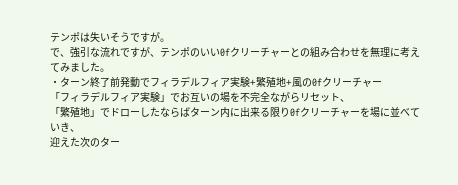テンポは失いそうですが。
で、強引な流れですが、テンポのいい0fクリーチャーとの組み合わせを無理に考えてみました。
・ターン終了前発動でフィラデルフィア実験+繁殖地+風の0fクリーチャー
「フィラデルフィア実験」でお互いの場を不完全ながらリセット、
「繁殖地」でドローしたならばターン内に出来る限り0fクリーチャーを場に並べていき、
迎えた次のター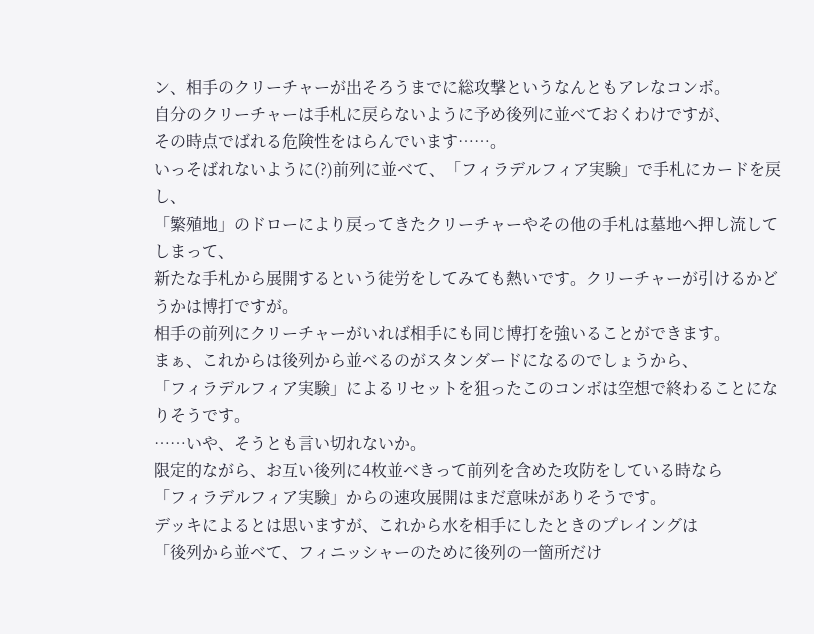ン、相手のクリーチャーが出そろうまでに総攻撃というなんともアレなコンボ。
自分のクリーチャーは手札に戻らないように予め後列に並べておくわけですが、
その時点でばれる危険性をはらんでいます……。
いっそばれないように(?)前列に並べて、「フィラデルフィア実験」で手札にカードを戻し、
「繁殖地」のドローにより戻ってきたクリーチャーやその他の手札は墓地へ押し流してしまって、
新たな手札から展開するという徒労をしてみても熱いです。クリーチャーが引けるかどうかは博打ですが。
相手の前列にクリーチャーがいれば相手にも同じ博打を強いることができます。
まぁ、これからは後列から並べるのがスタンダードになるのでしょうから、
「フィラデルフィア実験」によるリセットを狙ったこのコンボは空想で終わることになりそうです。
……いや、そうとも言い切れないか。
限定的ながら、お互い後列に4枚並べきって前列を含めた攻防をしている時なら
「フィラデルフィア実験」からの速攻展開はまだ意味がありそうです。
デッキによるとは思いますが、これから水を相手にしたときのプレイングは
「後列から並べて、フィニッシャーのために後列の一箇所だけ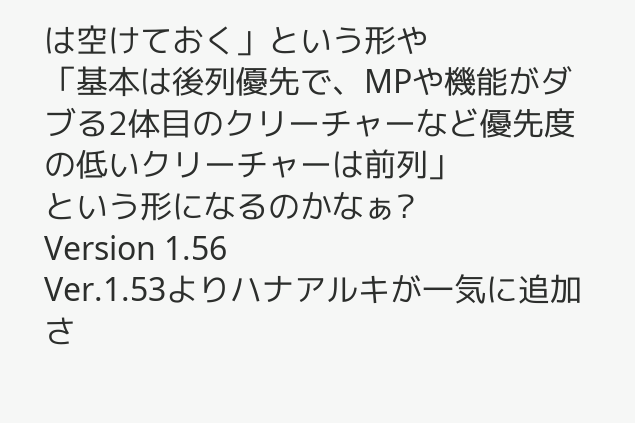は空けておく」という形や
「基本は後列優先で、MPや機能がダブる2体目のクリーチャーなど優先度の低いクリーチャーは前列」
という形になるのかなぁ?
Version 1.56
Ver.1.53よりハナアルキが一気に追加さ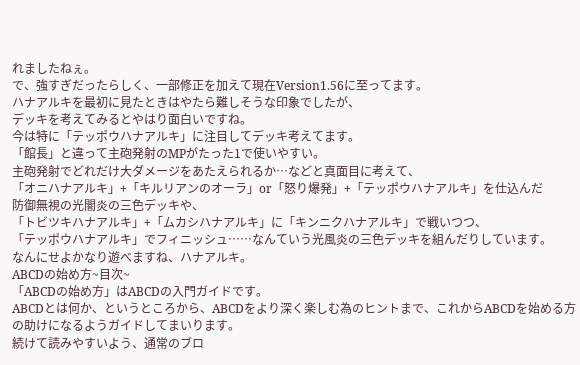れましたねぇ。
で、強すぎだったらしく、一部修正を加えて現在Version1.56に至ってます。
ハナアルキを最初に見たときはやたら難しそうな印象でしたが、
デッキを考えてみるとやはり面白いですね。
今は特に「テッポウハナアルキ」に注目してデッキ考えてます。
「館長」と違って主砲発射のMPがたった1で使いやすい。
主砲発射でどれだけ大ダメージをあたえられるか…などと真面目に考えて、
「オニハナアルキ」+「キルリアンのオーラ」or「怒り爆発」+「テッポウハナアルキ」を仕込んだ
防御無視の光闇炎の三色デッキや、
「トビツキハナアルキ」+「ムカシハナアルキ」に「キンニクハナアルキ」で戦いつつ、
「テッポウハナアルキ」でフィニッシュ……なんていう光風炎の三色デッキを組んだりしています。
なんにせよかなり遊べますね、ハナアルキ。
ABCDの始め方~目次~
「ABCDの始め方」はABCDの入門ガイドです。
ABCDとは何か、というところから、ABCDをより深く楽しむ為のヒントまで、これからABCDを始める方の助けになるようガイドしてまいります。
続けて読みやすいよう、通常のブロ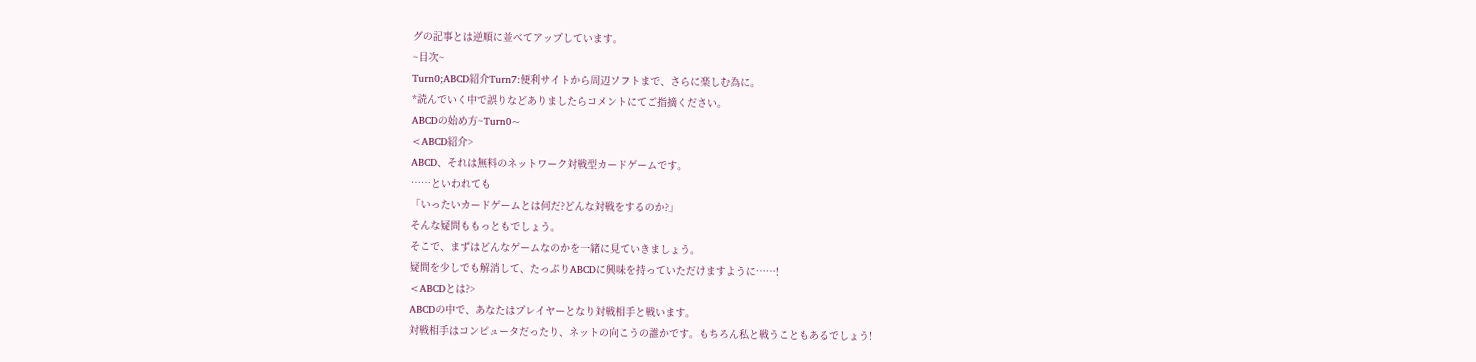グの記事とは逆順に並べてアップしています。
~目次~
Turn0;ABCD紹介Turn7:便利サイトから周辺ソフトまで、さらに楽しむ為に。
*読んでいく中で誤りなどありましたらコメントにてご指摘ください。
ABCDの始め方~Turn0~
<ABCD紹介>
ABCD、それは無料のネットワーク対戦型カードゲームです。
……といわれても
「いったいカードゲームとは何だ?どんな対戦をするのか?」
そんな疑問ももっともでしょう。
そこで、まずはどんなゲームなのかを一緒に見ていきましょう。
疑問を少しでも解消して、たっぷりABCDに興味を持っていただけますように……!
<ABCDとは?>
ABCDの中で、あなたはプレイヤーとなり対戦相手と戦います。
対戦相手はコンピュータだったり、ネットの向こうの誰かです。もちろん私と戦うこともあるでしょう!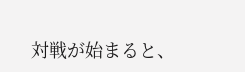対戦が始まると、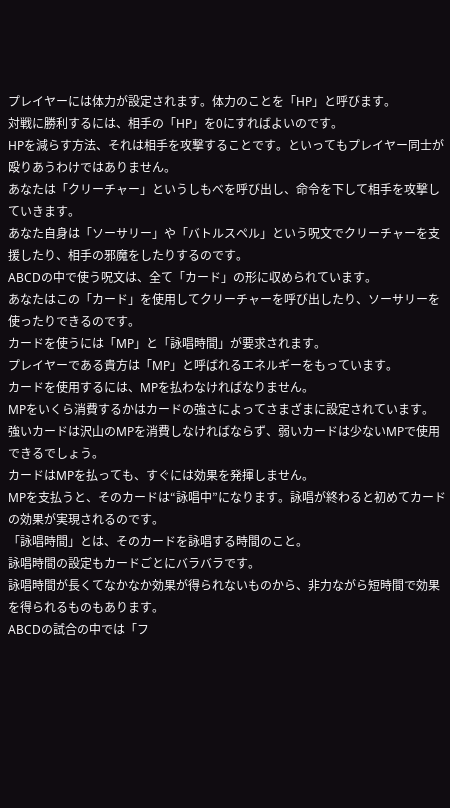プレイヤーには体力が設定されます。体力のことを「HP」と呼びます。
対戦に勝利するには、相手の「HP」を0にすればよいのです。
HPを減らす方法、それは相手を攻撃することです。といってもプレイヤー同士が殴りあうわけではありません。
あなたは「クリーチャー」というしもべを呼び出し、命令を下して相手を攻撃していきます。
あなた自身は「ソーサリー」や「バトルスペル」という呪文でクリーチャーを支援したり、相手の邪魔をしたりするのです。
ABCDの中で使う呪文は、全て「カード」の形に収められています。
あなたはこの「カード」を使用してクリーチャーを呼び出したり、ソーサリーを使ったりできるのです。
カードを使うには「MP」と「詠唱時間」が要求されます。
プレイヤーである貴方は「MP」と呼ばれるエネルギーをもっています。
カードを使用するには、MPを払わなければなりません。
MPをいくら消費するかはカードの強さによってさまざまに設定されています。
強いカードは沢山のMPを消費しなければならず、弱いカードは少ないMPで使用できるでしょう。
カードはMPを払っても、すぐには効果を発揮しません。
MPを支払うと、そのカードは“詠唱中”になります。詠唱が終わると初めてカードの効果が実現されるのです。
「詠唱時間」とは、そのカードを詠唱する時間のこと。
詠唱時間の設定もカードごとにバラバラです。
詠唱時間が長くてなかなか効果が得られないものから、非力ながら短時間で効果を得られるものもあります。
ABCDの試合の中では「フ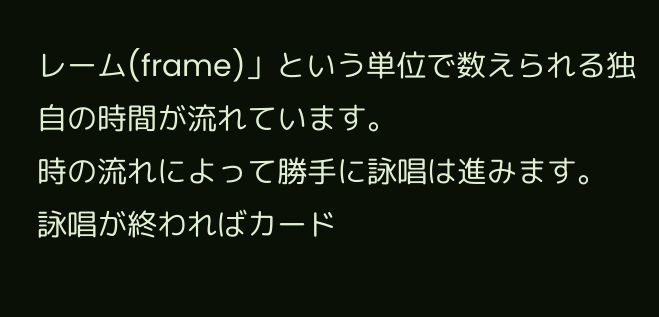レーム(frame)」という単位で数えられる独自の時間が流れています。
時の流れによって勝手に詠唱は進みます。
詠唱が終わればカード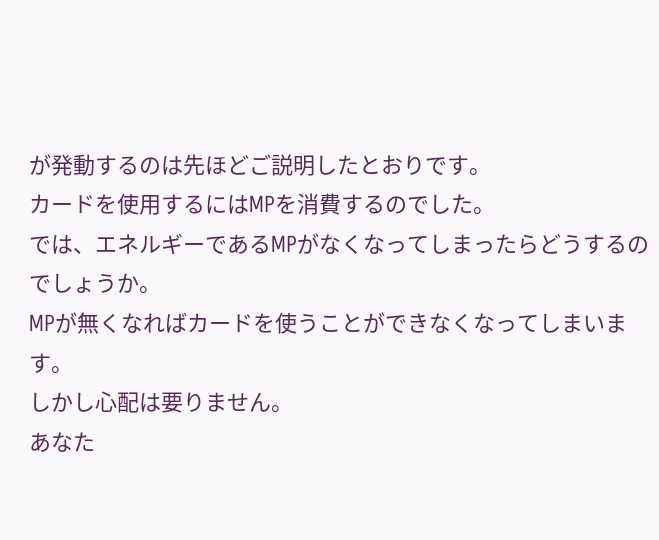が発動するのは先ほどご説明したとおりです。
カードを使用するにはMPを消費するのでした。
では、エネルギーであるMPがなくなってしまったらどうするのでしょうか。
MPが無くなればカードを使うことができなくなってしまいます。
しかし心配は要りません。
あなた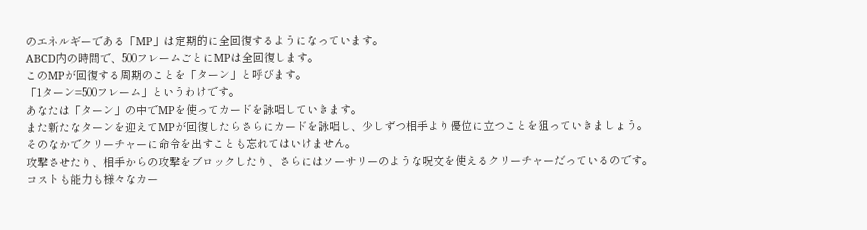のエネルギーである「MP」は定期的に全回復するようになっています。
ABCD内の時間で、500フレームごとにMPは全回復します。
このMPが回復する周期のことを「ターン」と呼びます。
「1ターン=500フレーム」というわけです。
あなたは「ターン」の中でMPを使ってカードを詠唱していきます。
また新たなターンを迎えてMPが回復したらさらにカードを詠唱し、少しずつ相手より優位に立つことを狙っていきましょう。
そのなかでクリーチャーに命令を出すことも忘れてはいけません。
攻撃させたり、相手からの攻撃をブロックしたり、さらにはソーサリーのような呪文を使えるクリーチャーだっているのです。
コストも能力も様々なカー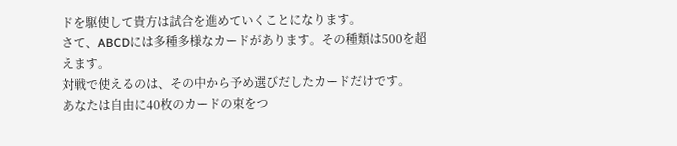ドを駆使して貴方は試合を進めていくことになります。
さて、ABCDには多種多様なカードがあります。その種類は500を超えます。
対戦で使えるのは、その中から予め選びだしたカードだけです。
あなたは自由に40枚のカードの束をつ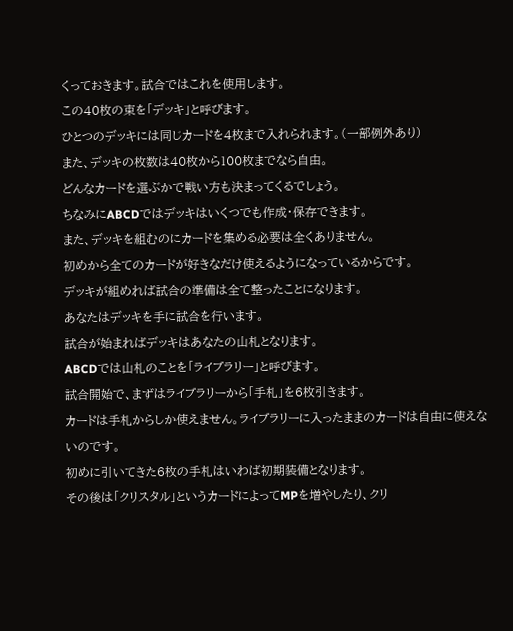くっておきます。試合ではこれを使用します。
この40枚の束を「デッキ」と呼びます。
ひとつのデッキには同じカードを4枚まで入れられます。(一部例外あり)
また、デッキの枚数は40枚から100枚までなら自由。
どんなカードを選ぶかで戦い方も決まってくるでしょう。
ちなみにABCDではデッキはいくつでも作成・保存できます。
また、デッキを組むのにカードを集める必要は全くありません。
初めから全てのカードが好きなだけ使えるようになっているからです。
デッキが組めれば試合の準備は全て整ったことになります。
あなたはデッキを手に試合を行います。
試合が始まればデッキはあなたの山札となります。
ABCDでは山札のことを「ライブラリー」と呼びます。
試合開始で、まずはライブラリーから「手札」を6枚引きます。
カードは手札からしか使えません。ライブラリーに入ったままのカードは自由に使えないのです。
初めに引いてきた6枚の手札はいわば初期装備となります。
その後は「クリスタル」というカードによってMPを増やしたり、クリ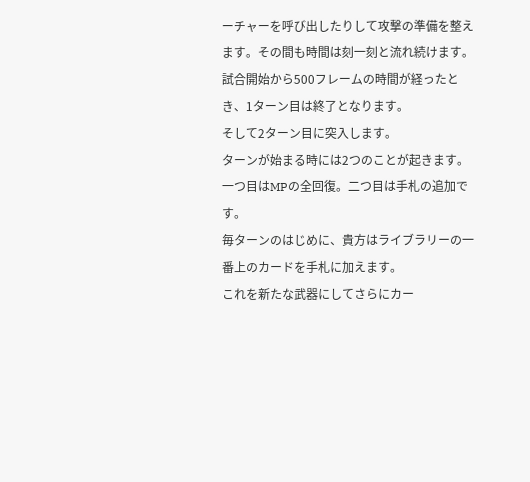ーチャーを呼び出したりして攻撃の準備を整えます。その間も時間は刻一刻と流れ続けます。
試合開始から500フレームの時間が経ったとき、1ターン目は終了となります。
そして2ターン目に突入します。
ターンが始まる時には2つのことが起きます。
一つ目はMPの全回復。二つ目は手札の追加です。
毎ターンのはじめに、貴方はライブラリーの一番上のカードを手札に加えます。
これを新たな武器にしてさらにカー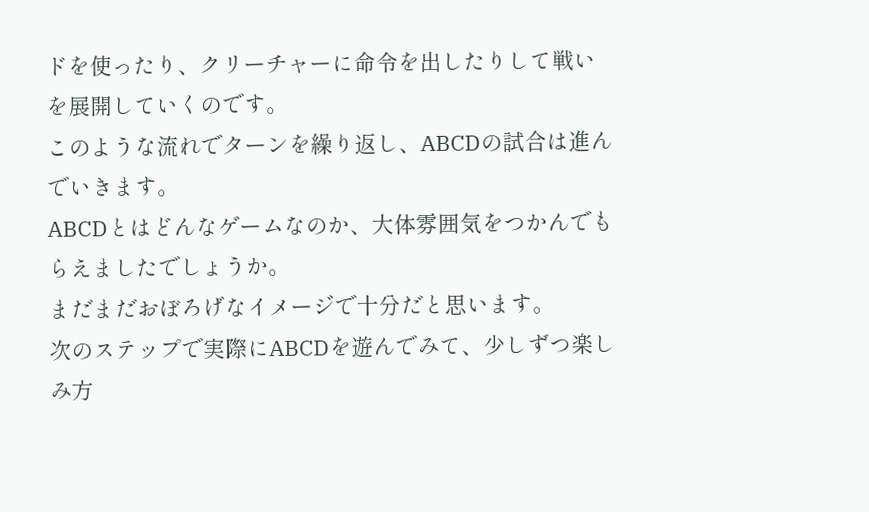ドを使ったり、クリーチャーに命令を出したりして戦いを展開していくのです。
このような流れでターンを繰り返し、ABCDの試合は進んでいきます。
ABCDとはどんなゲームなのか、大体雰囲気をつかんでもらえましたでしょうか。
まだまだおぼろげなイメージで十分だと思います。
次のステップで実際にABCDを遊んでみて、少しずつ楽しみ方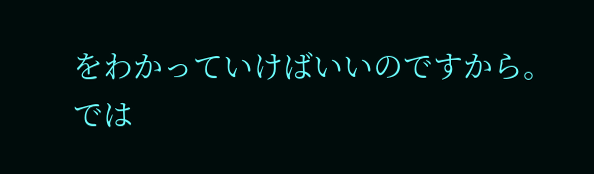をわかっていけばいいのですから。
では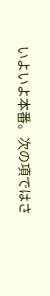いよいよ本番。次の項ではさ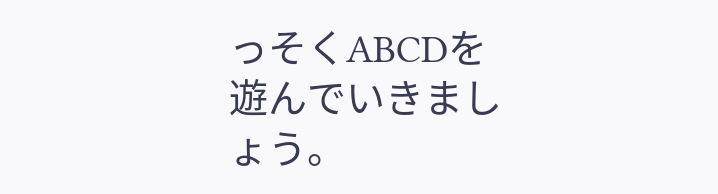っそくABCDを遊んでいきましょう。